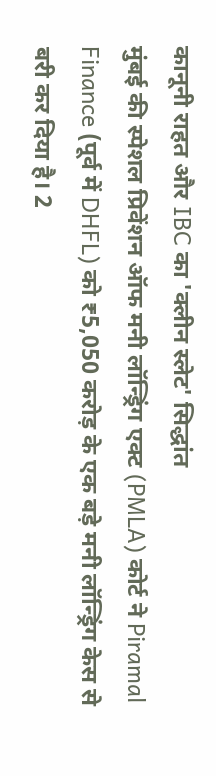कानूनी राहत और IBC का 'क्लीन स्लेट' सिद्धांत
मुंबई की स्पेशल प्रिवेंशन ऑफ मनी लॉन्ड्रिंग एक्ट (PMLA) कोर्ट ने Piramal Finance (पूर्व में DHFL) को ₹5,050 करोड़ के एक बड़े मनी लॉन्ड्रिंग केस से बरी कर दिया है। 2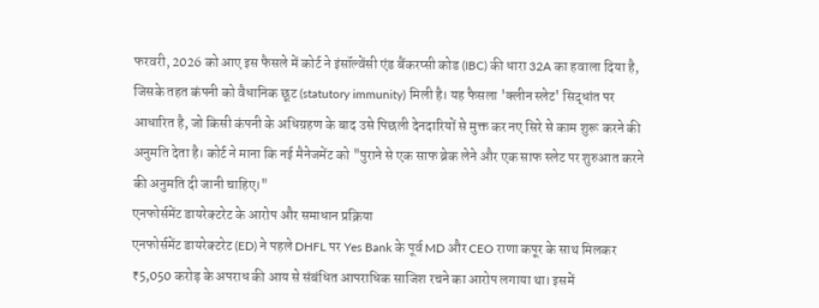फरवरी, 2026 को आए इस फैसले में कोर्ट ने इंसॉल्वेंसी एंड बैंकरप्सी कोड (IBC) की धारा 32A का हवाला दिया है, जिसके तहत कंपनी को वैधानिक छूट (statutory immunity) मिली है। यह फैसला 'क्लीन स्लेट' सिद्धांत पर आधारित है, जो किसी कंपनी के अधिग्रहण के बाद उसे पिछली देनदारियों से मुक्त कर नए सिरे से काम शुरू करने की अनुमति देता है। कोर्ट ने माना कि नई मैनेजमेंट को "पुराने से एक साफ ब्रेक लेने और एक साफ स्लेट पर शुरुआत करने की अनुमति दी जानी चाहिए।"
एनफोर्समेंट डायरेक्टरेट के आरोप और समाधान प्रक्रिया
एनफोर्समेंट डायरेक्टरेट (ED) ने पहले DHFL पर Yes Bank के पूर्व MD और CEO राणा कपूर के साथ मिलकर ₹5,050 करोड़ के अपराध की आय से संबंधित आपराधिक साजिश रचने का आरोप लगाया था। इसमें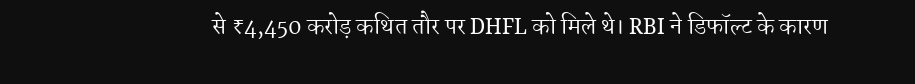से ₹4,450 करोड़ कथित तौर पर DHFL को मिले थे। RBI ने डिफॉल्ट के कारण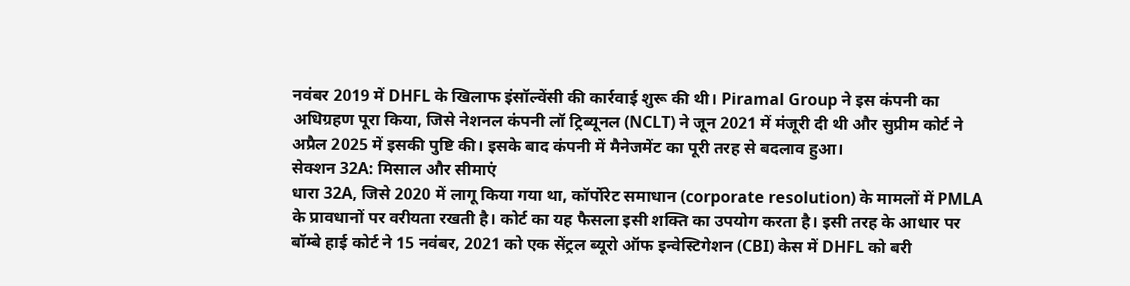नवंबर 2019 में DHFL के खिलाफ इंसॉल्वेंसी की कार्रवाई शुरू की थी। Piramal Group ने इस कंपनी का अधिग्रहण पूरा किया, जिसे नेशनल कंपनी लॉ ट्रिब्यूनल (NCLT) ने जून 2021 में मंजूरी दी थी और सुप्रीम कोर्ट ने अप्रैल 2025 में इसकी पुष्टि की। इसके बाद कंपनी में मैनेजमेंट का पूरी तरह से बदलाव हुआ।
सेक्शन 32A: मिसाल और सीमाएं
धारा 32A, जिसे 2020 में लागू किया गया था, कॉर्पोरेट समाधान (corporate resolution) के मामलों में PMLA के प्रावधानों पर वरीयता रखती है। कोर्ट का यह फैसला इसी शक्ति का उपयोग करता है। इसी तरह के आधार पर बॉम्बे हाई कोर्ट ने 15 नवंबर, 2021 को एक सेंट्रल ब्यूरो ऑफ इन्वेस्टिगेशन (CBI) केस में DHFL को बरी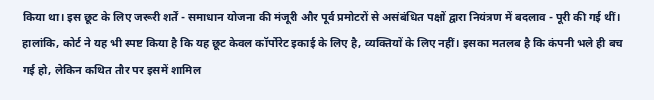किया था। इस छूट के लिए जरूरी शर्तें - समाधान योजना की मंजूरी और पूर्व प्रमोटरों से असंबंधित पक्षों द्वारा नियंत्रण में बदलाव - पूरी की गई थीं। हालांकि, कोर्ट ने यह भी स्पष्ट किया है कि यह छूट केवल कॉर्पोरेट इकाई के लिए है, व्यक्तियों के लिए नहीं। इसका मतलब है कि कंपनी भले ही बच गई हो, लेकिन कथित तौर पर इसमें शामिल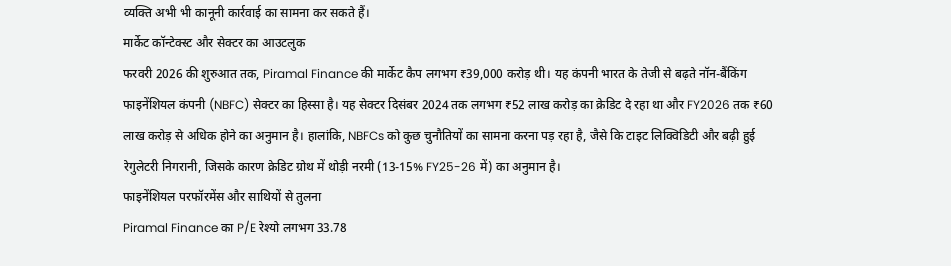व्यक्ति अभी भी कानूनी कार्रवाई का सामना कर सकते हैं।
मार्केट कॉन्टेक्स्ट और सेक्टर का आउटलुक
फरवरी 2026 की शुरुआत तक, Piramal Finance की मार्केट कैप लगभग ₹39,000 करोड़ थी। यह कंपनी भारत के तेजी से बढ़ते नॉन-बैंकिंग फाइनेंशियल कंपनी (NBFC) सेक्टर का हिस्सा है। यह सेक्टर दिसंबर 2024 तक लगभग ₹52 लाख करोड़ का क्रेडिट दे रहा था और FY2026 तक ₹60 लाख करोड़ से अधिक होने का अनुमान है। हालांकि, NBFCs को कुछ चुनौतियों का सामना करना पड़ रहा है, जैसे कि टाइट लिक्विडिटी और बढ़ी हुई रेगुलेटरी निगरानी, जिसके कारण क्रेडिट ग्रोथ में थोड़ी नरमी (13-15% FY25-26 में) का अनुमान है।
फाइनेंशियल परफॉरमेंस और साथियों से तुलना
Piramal Finance का P/E रेश्यो लगभग 33.78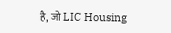है, जो LIC Housing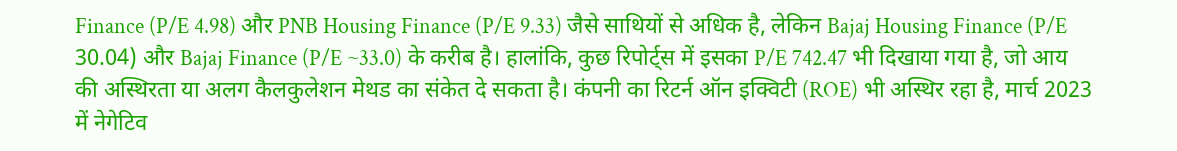Finance (P/E 4.98) और PNB Housing Finance (P/E 9.33) जैसे साथियों से अधिक है, लेकिन Bajaj Housing Finance (P/E 30.04) और Bajaj Finance (P/E ~33.0) के करीब है। हालांकि, कुछ रिपोर्ट्स में इसका P/E 742.47 भी दिखाया गया है, जो आय की अस्थिरता या अलग कैलकुलेशन मेथड का संकेत दे सकता है। कंपनी का रिटर्न ऑन इक्विटी (ROE) भी अस्थिर रहा है, मार्च 2023 में नेगेटिव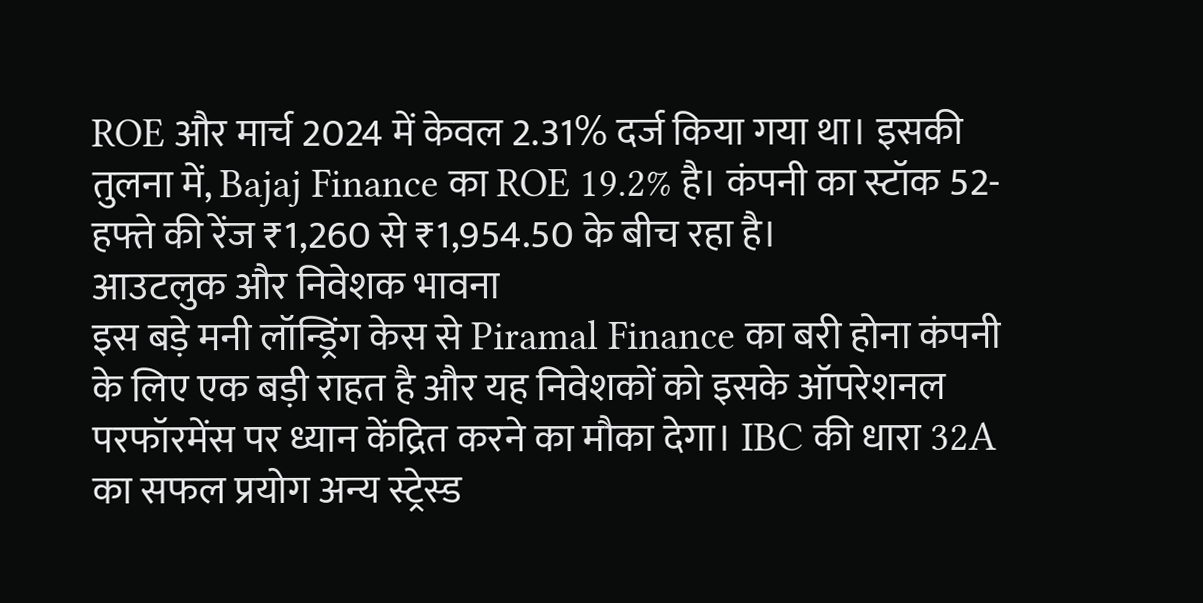ROE और मार्च 2024 में केवल 2.31% दर्ज किया गया था। इसकी तुलना में, Bajaj Finance का ROE 19.2% है। कंपनी का स्टॉक 52-हफ्ते की रेंज ₹1,260 से ₹1,954.50 के बीच रहा है।
आउटलुक और निवेशक भावना
इस बड़े मनी लॉन्ड्रिंग केस से Piramal Finance का बरी होना कंपनी के लिए एक बड़ी राहत है और यह निवेशकों को इसके ऑपरेशनल परफॉरमेंस पर ध्यान केंद्रित करने का मौका देगा। IBC की धारा 32A का सफल प्रयोग अन्य स्ट्रेस्ड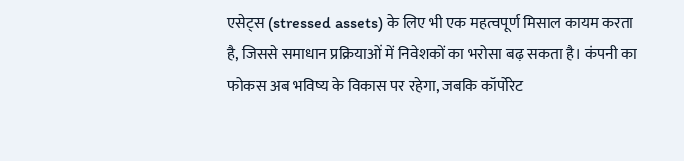एसेट्स (stressed assets) के लिए भी एक महत्वपूर्ण मिसाल कायम करता है, जिससे समाधान प्रक्रियाओं में निवेशकों का भरोसा बढ़ सकता है। कंपनी का फोकस अब भविष्य के विकास पर रहेगा, जबकि कॉर्पोरेट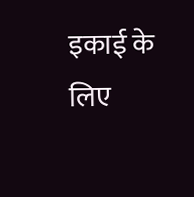इकाई के लिए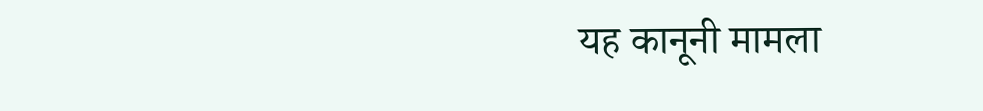यह कानूनी मामला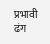प्रभावी ढंग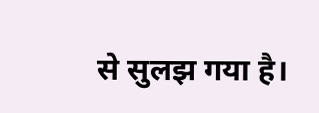से सुलझ गया है।